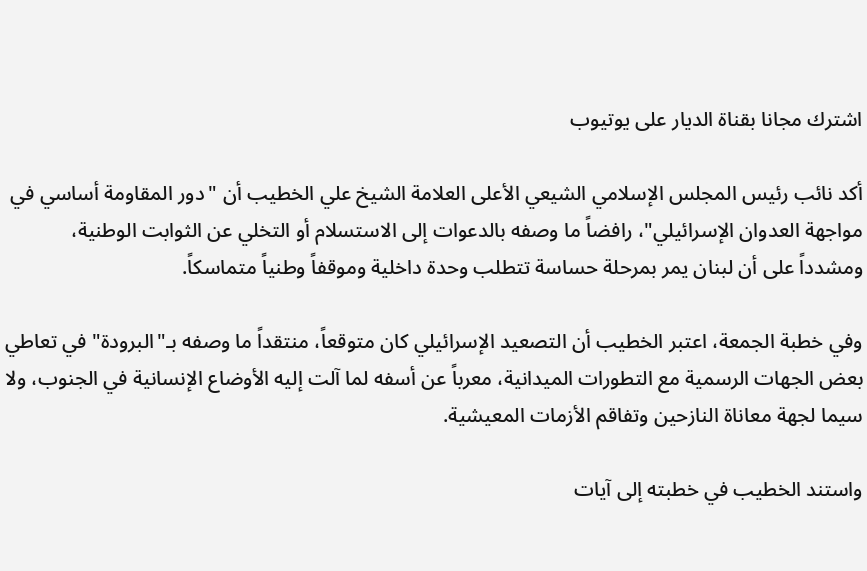اشترك مجانا بقناة الديار على يوتيوب

أكد نائب رئيس المجلس الإسلامي الشيعي الأعلى العلامة الشيخ علي الخطيب أن "دور المقاومة أساسي في مواجهة العدوان الإسرائيلي"، رافضاً ما وصفه بالدعوات إلى الاستسلام أو التخلي عن الثوابت الوطنية، ومشدداً على أن لبنان يمر بمرحلة حساسة تتطلب وحدة داخلية وموقفاً وطنياً متماسكاً.

وفي خطبة الجمعة، اعتبر الخطيب أن التصعيد الإسرائيلي كان متوقعاً، منتقداً ما وصفه بـ"البرودة" في تعاطي بعض الجهات الرسمية مع التطورات الميدانية، معرباً عن أسفه لما آلت إليه الأوضاع الإنسانية في الجنوب، ولا سيما لجهة معاناة النازحين وتفاقم الأزمات المعيشية.

واستند الخطيب في خطبته إلى آيات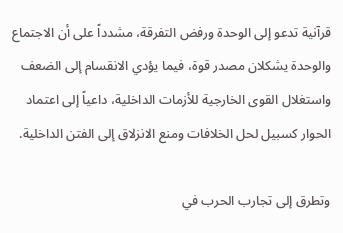قرآنية تدعو إلى الوحدة ورفض التفرقة، مشدداً على أن الاجتماع والوحدة يشكلان مصدر قوة، فيما يؤدي الانقسام إلى الضعف واستغلال القوى الخارجية للأزمات الداخلية، داعياً إلى اعتماد الحوار كسبيل لحل الخلافات ومنع الانزلاق إلى الفتن الداخلية.

وتطرق إلى تجارب الحرب في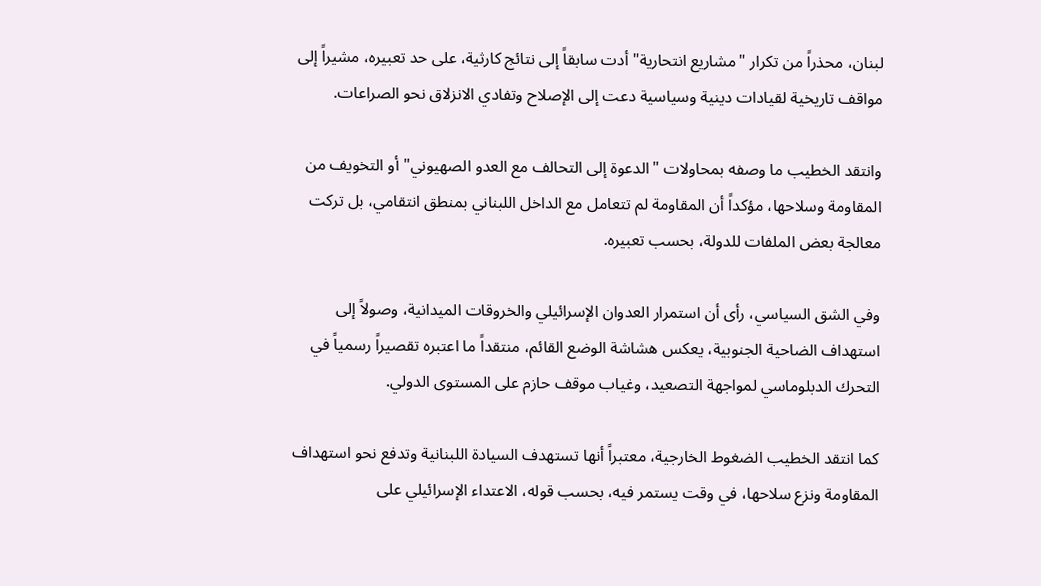لبنان، محذراً من تكرار "مشاريع انتحارية" أدت سابقاً إلى نتائج كارثية، على حد تعبيره، مشيراً إلى مواقف تاريخية لقيادات دينية وسياسية دعت إلى الإصلاح وتفادي الانزلاق نحو الصراعات.

وانتقد الخطيب ما وصفه بمحاولات "الدعوة إلى التحالف مع العدو الصهيوني" أو التخويف من المقاومة وسلاحها، مؤكداً أن المقاومة لم تتعامل مع الداخل اللبناني بمنطق انتقامي، بل تركت معالجة بعض الملفات للدولة، بحسب تعبيره.

وفي الشق السياسي، رأى أن استمرار العدوان الإسرائيلي والخروقات الميدانية، وصولاً إلى استهداف الضاحية الجنوبية، يعكس هشاشة الوضع القائم، منتقداً ما اعتبره تقصيراً رسمياً في التحرك الدبلوماسي لمواجهة التصعيد، وغياب موقف حازم على المستوى الدولي.

كما انتقد الخطيب الضغوط الخارجية، معتبراً أنها تستهدف السيادة اللبنانية وتدفع نحو استهداف المقاومة ونزع سلاحها، في وقت يستمر فيه، بحسب قوله، الاعتداء الإسرائيلي على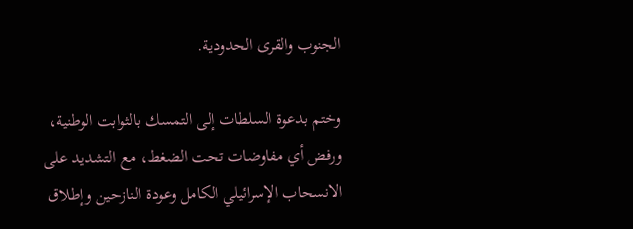الجنوب والقرى الحدودية.

وختم بدعوة السلطات إلى التمسك بالثوابت الوطنية، ورفض أي مفاوضات تحت الضغط، مع التشديد على الانسحاب الإسرائيلي الكامل وعودة النازحين وإطلاق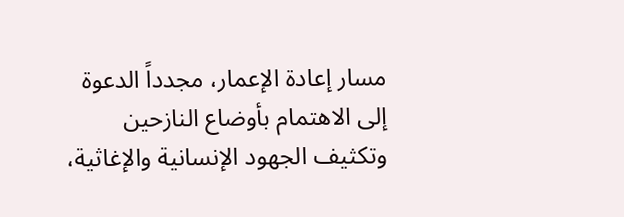مسار إعادة الإعمار، مجدداً الدعوة إلى الاهتمام بأوضاع النازحين وتكثيف الجهود الإنسانية والإغاثية،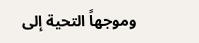وموجهاً التحية إلى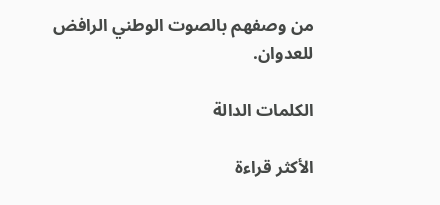من وصفهم بالصوت الوطني الرافض للعدوان.

الكلمات الدالة

الأكثر قراءة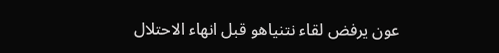عون يرفض لقاء نتنياهو قبل انهاء الاحتلال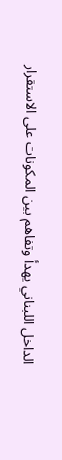الداخل اللبناني يهدأ وتفاهم بين المكونات على الاستقرار